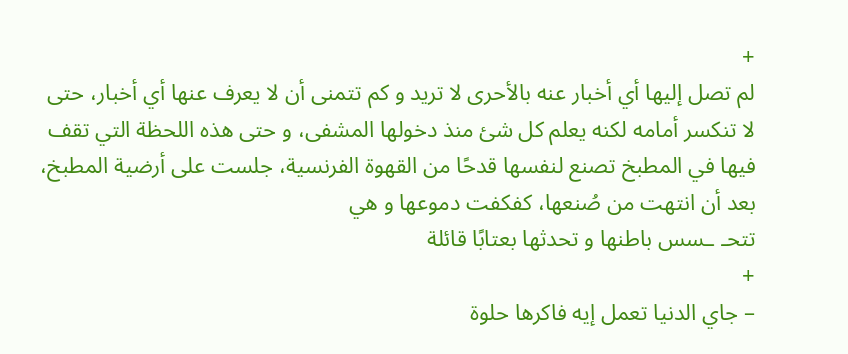+
لم تصل إليها أي أخبار عنه بالأحرى لا تريد و كم تتمنى أن لا يعرف عنها أي أخبار، حتى لا تنكسر أمامه لكنه يعلم كل شئ منذ دخولها المشفى، و حتى هذه اللحظة التي تقف فيها في المطبخ تصنع لنفسها قدحًا من القهوة الفرنسية، جلست على أرضية المطبخ، بعد أن انتهت من صُنعها، كفكفت دموعها و هي
تتحـ ـسس باطنها و تحدثها بعتابًا قائلة
+
– جاي الدنيا تعمل إيه فاكرها حلوة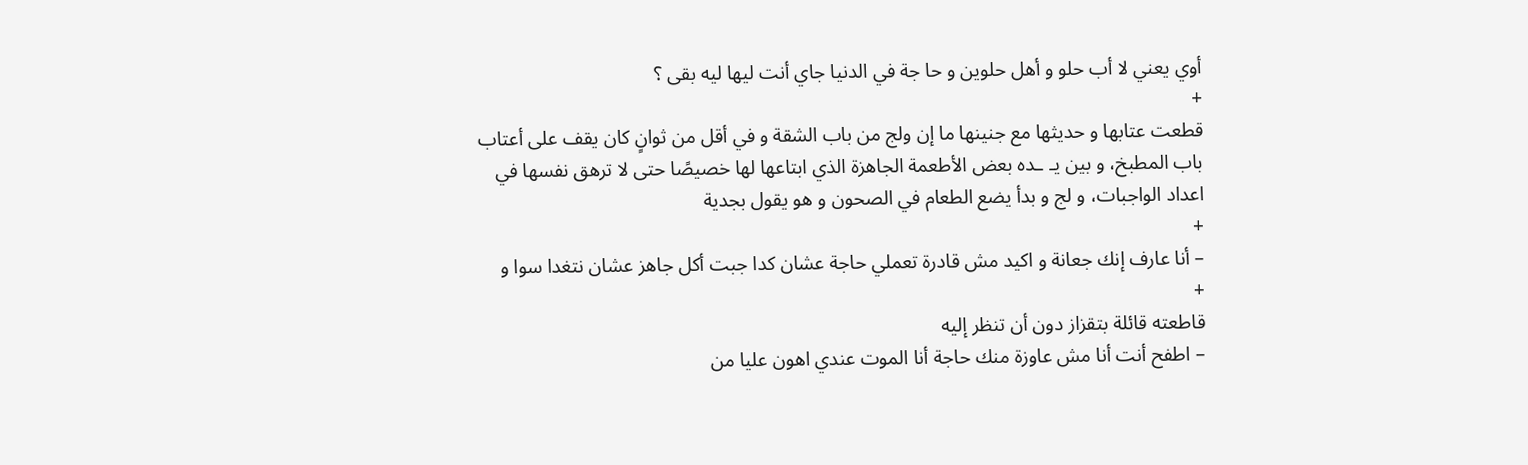أوي يعني لا أب حلو و أهل حلوين و حا جة في الدنيا جاي أنت ليها ليه بقى ؟
+
قطعت عتابها و حديثها مع جنينها ما إن ولج من باب الشقة و في أقل من ثوانٍ كان يقف على أعتاب باب المطبخ، و بين يـ ـده بعض الأطعمة الجاهزة الذي ابتاعها لها خصيصًا حتى لا ترهق نفسها في اعداد الواجبات، و لج و بدأ يضع الطعام في الصحون و هو يقول بجدية
+
– أنا عارف إنك جعانة و اكيد مش قادرة تعملي حاجة عشان كدا جبت أكل جاهز عشان نتغدا سوا و
+
قاطعته قائلة بتقزاز دون أن تنظر إليه
– اطفح أنت أنا مش عاوزة منك حاجة أنا الموت عندي اهون عليا من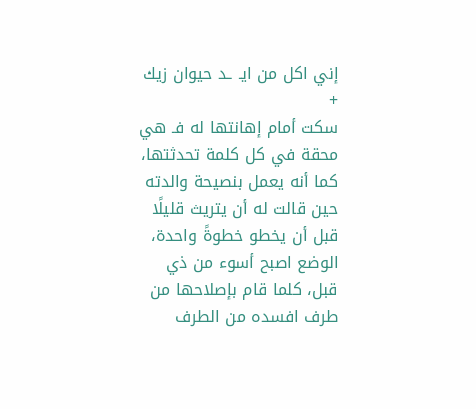إني اكل من ايـ ـد حيوان زيك
+
سكت أمام إهانتها له فـ هي محقة في كل كلمة تحدثتها، كما أنه يعمل بنصيحة والدته حين قالت له أن يتريث قليلًا قبل أن يخطو خطوةً واحدة، الوضع اصبح أسوء من ذي قبل، كلما قام بإصلاحها من طرف افسده من الطرف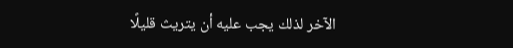الآخر لذلك يجب عليه أن يتريث قليلًا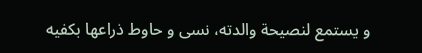و يستمع لنصيحة والدته، نسى و حاوط ذراعها بكفيه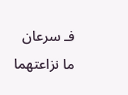فـ سرعان ما نزاعتهما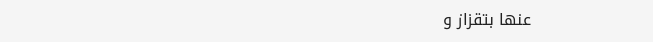عنها بتقزاز و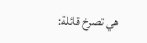هي تصرخ قائلة: